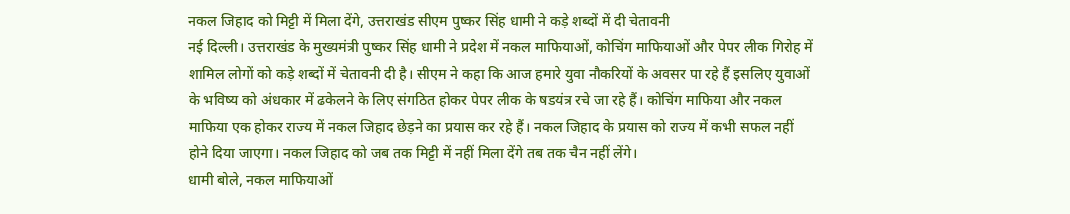नकल जिहाद को मिट्टी में मिला देंगे, उत्तराखंड सीएम पुष्कर सिंह धामी ने कड़े शब्दों में दी चेतावनी
नई दिल्ली। उत्तराखंड के मुख्यमंत्री पुष्कर सिंह धामी ने प्रदेश में नकल माफियाओं, कोचिंग माफियाओं और पेपर लीक गिरोह में शामिल लोगों को कड़े शब्दों में चेतावनी दी है। सीएम ने कहा कि आज हमारे युवा नौकरियों के अवसर पा रहे हैं इसलिए युवाओं के भविष्य को अंधकार में ढकेलने के लिए संगठित होकर पेपर लीक के षडयंत्र रचे जा रहे हैं। कोचिंग माफिया और नकल माफिया एक होकर राज्य में नकल जिहाद छेड़ने का प्रयास कर रहे हैं। नकल जिहाद के प्रयास को राज्य में कभी सफल नहीं होने दिया जाएगा। नकल जिहाद को जब तक मिट्टी में नहीं मिला देंगे तब तक चैन नहीं लेंगे।
धामी बोले, नकल माफियाओं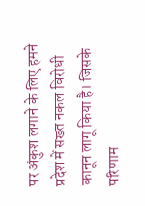पर अंकुश लगाने के लिए हमने प्रदेश में सख्त नकल विरोधी कानून लागू किया है। जिसके परिणाम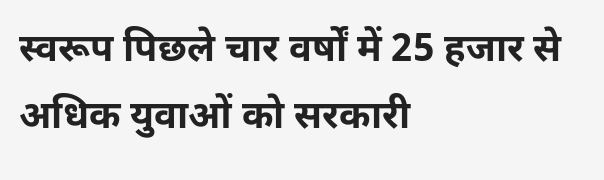स्वरूप पिछले चार वर्षों में 25 हजार से अधिक युवाओं को सरकारी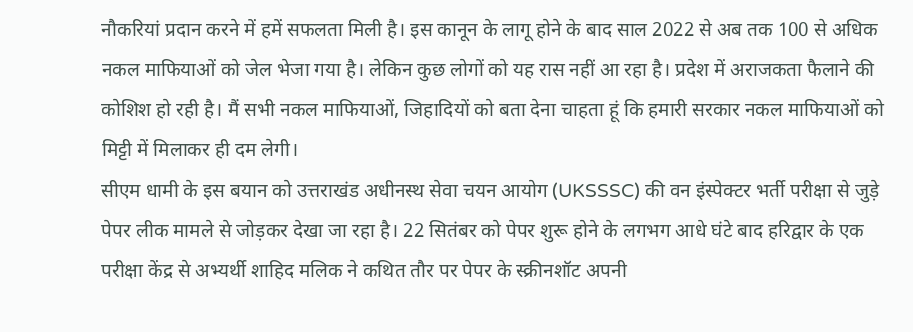नौकरियां प्रदान करने में हमें सफलता मिली है। इस कानून के लागू होने के बाद साल 2022 से अब तक 100 से अधिक नकल माफियाओं को जेल भेजा गया है। लेकिन कुछ लोगों को यह रास नहीं आ रहा है। प्रदेश में अराजकता फैलाने की कोशिश हो रही है। मैं सभी नकल माफियाओं, जिहादियों को बता देना चाहता हूं कि हमारी सरकार नकल माफियाओं को मिट्टी में मिलाकर ही दम लेगी।
सीएम धामी के इस बयान को उत्तराखंड अधीनस्थ सेवा चयन आयोग (UKSSSC) की वन इंस्पेक्टर भर्ती परीक्षा से जुड़े पेपर लीक मामले से जोड़कर देखा जा रहा है। 22 सितंबर को पेपर शुरू होने के लगभग आधे घंटे बाद हरिद्वार के एक परीक्षा केंद्र से अभ्यर्थी शाहिद मलिक ने कथित तौर पर पेपर के स्क्रीनशॉट अपनी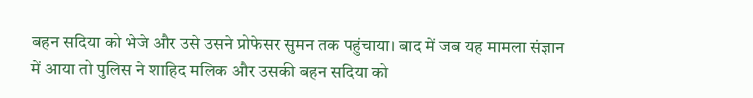बहन सदिया को भेजे और उसे उसने प्रोफेसर सुमन तक पहुंचाया। बाद में जब यह मामला संज्ञान में आया तो पुलिस ने शाहिद मलिक और उसकी बहन सदिया को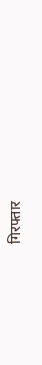गिरफ्तार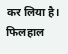कर लिया है। फिलहाल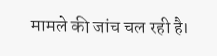मामले की जांच चल रही है।